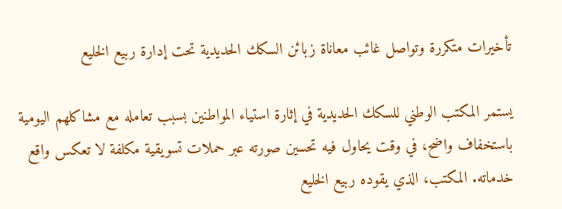تأخيرات متكررة وتواصل غائب معاناة زبائن السكك الحديدية تحت إدارة ربيع الخليع

يستمر المكتب الوطني للسكك الحديدية في إثارة استياء المواطنين بسبب تعامله مع مشاكلهم اليومية باستخفاف واضح، في وقت يحاول فيه تحسين صورته عبر حملات تسويقية مكلفة لا تعكس واقع خدماته. المكتب، الذي يقوده ربيع الخليع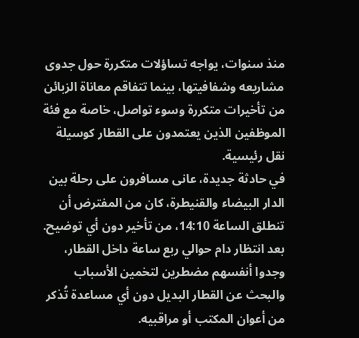منذ سنوات، يواجه تساؤلات متكررة حول جدوى مشاريعه وشفافيتها، بينما تتفاقم معاناة الزبائن من تأخيرات متكررة وسوء تواصل، خاصة مع فئة الموظفين الذين يعتمدون على القطار كوسيلة نقل رئيسية.
في حادثة جديدة، عانى مسافرون على رحلة بين الدار البيضاء والقنيطرة، كان من المفترض أن تنطلق الساعة 14:10، من تأخير دون أي توضيح. بعد انتظار دام حوالي ربع ساعة داخل القطار، وجدوا أنفسهم مضطرين لتخمين الأسباب والبحث عن القطار البديل دون أي مساعدة تُذكر من أعوان المكتب أو مراقبيه.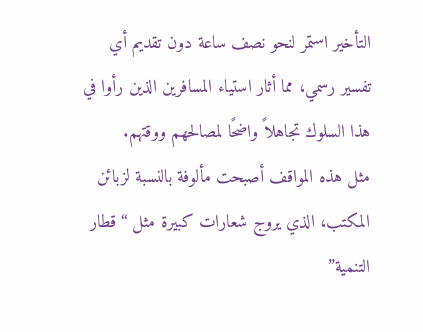التأخير استمر لنحو نصف ساعة دون تقديم أي تفسير رسمي، مما أثار استياء المسافرين الذين رأوا في هذا السلوك تجاهلاً واضحًا لمصالحهم ووقتهم.
مثل هذه المواقف أصبحت مألوفة بالنسبة لزبائن المكتب، الذي يروج شعارات كبيرة مثل “قطار التنمية”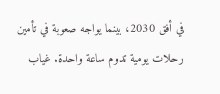في أفق 2030، بينما يواجه صعوبة في تأمين رحلات يومية تدوم ساعة واحدة. غياب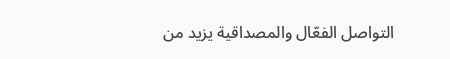التواصل الفعّال والمصداقية يزيد من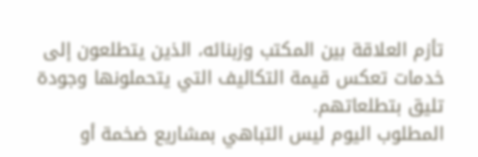تأزم العلاقة بين المكتب وزبنائه، الذين يتطلعون إلى خدمات تعكس قيمة التكاليف التي يتحملونها وجودة تليق بتطلعاتهم.
المطلوب اليوم ليس التباهي بمشاريع ضخمة أو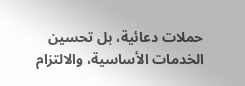حملات دعائية، بل تحسين الخدمات الأساسية، والالتزام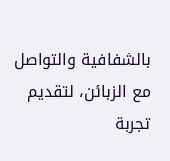بالشفافية والتواصل مع الزبائن، لتقديم تجربة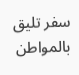سفر تليق بالمواطن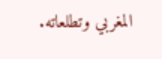المغربي وتطلعاته.